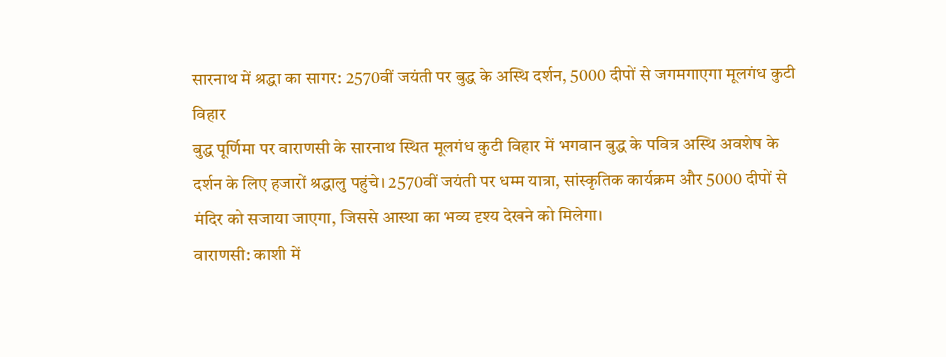सारनाथ में श्रद्धा का सागर: 2570वीं जयंती पर बुद्ध के अस्थि दर्शन, 5000 दीपों से जगमगाएगा मूलगंध कुटी विहार
बुद्ध पूर्णिमा पर वाराणसी के सारनाथ स्थित मूलगंध कुटी विहार में भगवान बुद्ध के पवित्र अस्थि अवशेष के दर्शन के लिए हजारों श्रद्धालु पहुंचे। 2570वीं जयंती पर धम्म यात्रा, सांस्कृतिक कार्यक्रम और 5000 दीपों से मंदिर को सजाया जाएगा, जिससे आस्था का भव्य दृश्य देखने को मिलेगा।
वाराणसी: काशी में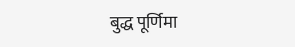बुद्ध पूर्णिमा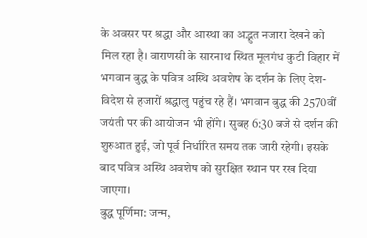के अवसर पर श्रद्धा और आस्था का अद्भुत नजारा देखने को मिल रहा है। वाराणसी के सारनाथ स्थित मूलगंध कुटी विहार में भगवान बुद्ध के पवित्र अस्थि अवशेष के दर्शन के लिए देश-विदेश से हजारों श्रद्धालु पहुंच रहे हैं। भगवान बुद्ध की 2570वीं जयंती पर की आयोजन भी होंगे। सुबह 6:30 बजे से दर्शन की शुरुआत हुई, जो पूर्व निर्धारित समय तक जारी रहेगी। इसके बाद पवित्र अस्थि अवशेष को सुरक्षित स्थान पर रख दिया जाएगा।
बुद्ध पूर्णिमा: जन्म,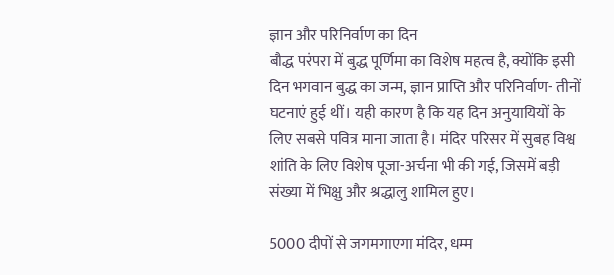ज्ञान और परिनिर्वाण का दिन
बौद्ध परंपरा में बुद्ध पूर्णिमा का विशेष महत्व है, क्योंकि इसी दिन भगवान बुद्ध का जन्म, ज्ञान प्राप्ति और परिनिर्वाण- तीनों घटनाएं हुई थीं। यही कारण है कि यह दिन अनुयायियों के लिए सबसे पवित्र माना जाता है। मंदिर परिसर में सुबह विश्व शांति के लिए विशेष पूजा-अर्चना भी की गई, जिसमें बड़ी संख्या में भिक्षु और श्रद्धालु शामिल हुए।

5000 दीपों से जगमगाएगा मंदिर, धम्म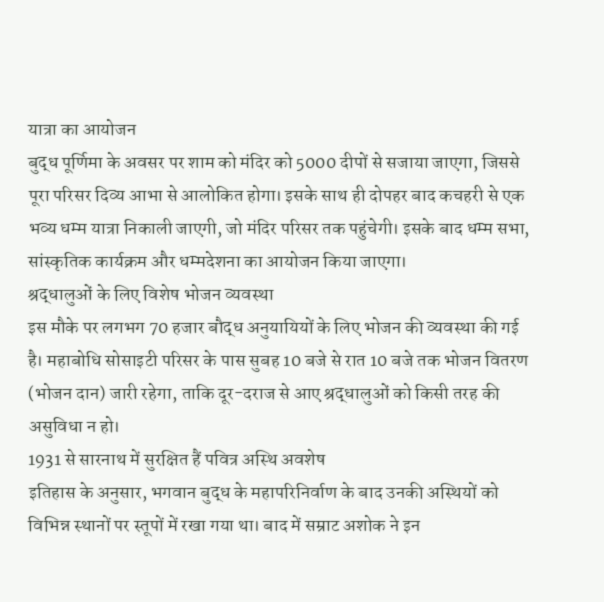यात्रा का आयोजन
बुद्ध पूर्णिमा के अवसर पर शाम को मंदिर को 5000 दीपों से सजाया जाएगा, जिससे पूरा परिसर दिव्य आभा से आलोकित होगा। इसके साथ ही दोपहर बाद कचहरी से एक भव्य धम्म यात्रा निकाली जाएगी, जो मंदिर परिसर तक पहुंचेगी। इसके बाद धम्म सभा, सांस्कृतिक कार्यक्रम और धम्मदेशना का आयोजन किया जाएगा।
श्रद्धालुओं के लिए विशेष भोजन व्यवस्था
इस मौके पर लगभग 70 हजार बौद्ध अनुयायियों के लिए भोजन की व्यवस्था की गई है। महाबोधि सोसाइटी परिसर के पास सुबह 10 बजे से रात 10 बजे तक भोजन वितरण (भोजन दान) जारी रहेगा, ताकि दूर-दराज से आए श्रद्धालुओं को किसी तरह की असुविधा न हो।
1931 से सारनाथ में सुरक्षित हैं पवित्र अस्थि अवशेष
इतिहास के अनुसार, भगवान बुद्ध के महापरिनिर्वाण के बाद उनकी अस्थियों को विभिन्न स्थानों पर स्तूपों में रखा गया था। बाद में सम्राट अशोक ने इन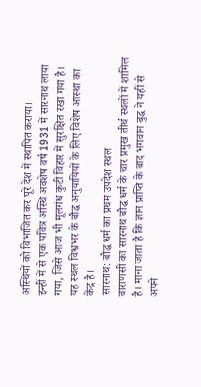अस्थियों को विभाजित कर पूरे देश में स्थापित कराया।
इन्हीं में से एक पवित्र अस्थि अवशेष वर्ष 1931 में सारनाथ लाया गया, जिसे आज भी मूलगंध कुटी विहार में सुरक्षित रखा गया है। यह स्थल विश्वभर के बौद्ध अनुयायियों के लिए विशेष आस्था का केंद्र है।
सारनाथ: बौद्ध धर्म का प्रथम उपदेश स्थल
वाराणसी का सारनाथ बौद्ध धर्म के चार प्रमुख तीर्थ स्थलों में शामिल है। माना जाता है कि ज्ञान प्राप्ति के बाद भगवान बुद्ध ने यहीं से अपने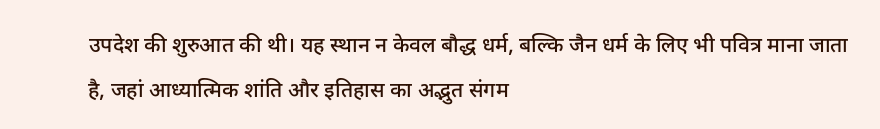उपदेश की शुरुआत की थी। यह स्थान न केवल बौद्ध धर्म, बल्कि जैन धर्म के लिए भी पवित्र माना जाता है, जहां आध्यात्मिक शांति और इतिहास का अद्भुत संगम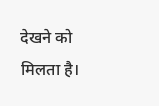देखने को मिलता है।